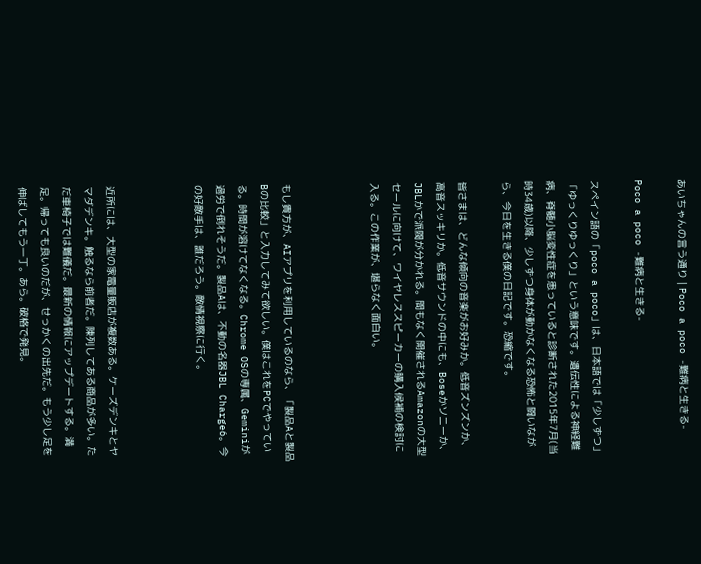あいちゃんの言う通り | Poco a poco -難病と生きる-

Poco a poco -難病と生きる-

スペイン語の「poco a poco」は、日本語では「少しずつ」「ゆっくりゆっくり」という意味です。遺伝性による神経難病、脊髄小脳変性症を患っていると診断された2015年7月(当時34歳)以降、少しずつ身体が動かなくなる恐怖と闘いながら、今日を生きる僕の日記です。恐縮です。

皆さまは、どんな傾向の音楽がお好みか。低音ズンズンか、高音スッキリか。低音サウンドの中にも、Boseかソニーか、JBLかで派閥が分かれる。間もなく開催されるAmazonの大型セールに向けて、ワイヤレススピーカーの購入候補の検討に入る。この作業が、堪らなく面白い。



もし貴方が、AIアプリを利用しているのなら、「製品Aと製品Bの比較」と入力してみて欲しい。僕はこれをPCでやっている。時間が溶けてなくなる。Chrome OSの専属、Geminiが過労で倒れそうだ。製品Aは、不動の名器JBL Charge6。今の好敵手は、誰だろう。敵情視察に行く。



近所には、大型の家電量販店が複数ある。ケーズデンキとヤマダデンキ。触るなら前者だ。陳列してある商品が多い。ただ車椅子では難儀だ。最新の情報にアップデートする。満足。帰っても良いのだが、せっかくの出先だ。もう少し足を伸ばしてもう一丁。あら。破格で発見。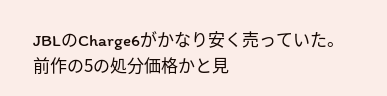JBLのCharge6がかなり安く売っていた。前作の5の処分価格かと見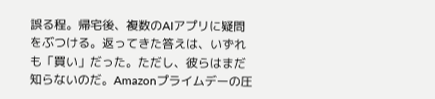誤る程。帰宅後、複数のAIアプリに疑問をぶつける。返ってきた答えは、いずれも「買い」だった。ただし、彼らはまだ知らないのだ。Amazonプライムデーの圧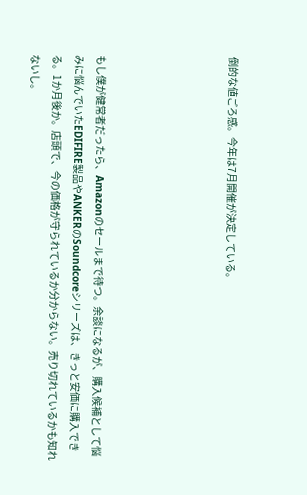倒的な値ごろ感。今年は7月開催が決定している。





もし僕が健常者だったら、Amazonのセールまで待つ。余談になるが、購入候補として悩みに悩んでいたEDIFIRE製品やANKERのSoundcoreシリーズは、きっと安価に購入できる。1か月後か。店頭で、今の価格が守られているか分からない。売り切れているかも知れないし。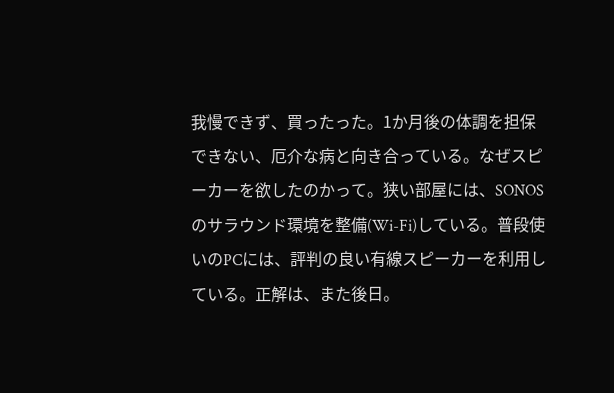我慢できず、買ったった。1か月後の体調を担保できない、厄介な病と向き合っている。なぜスピーカーを欲したのかって。狭い部屋には、SONOSのサラウンド環境を整備(Wi-Fi)している。普段使いのPCには、評判の良い有線スピーカーを利用している。正解は、また後日。